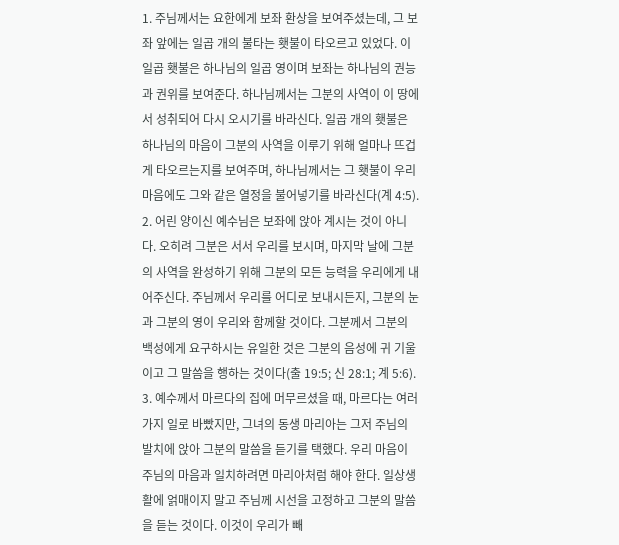1. 주님께서는 요한에게 보좌 환상을 보여주셨는데, 그 보좌 앞에는 일곱 개의 불타는 횃불이 타오르고 있었다. 이 일곱 횃불은 하나님의 일곱 영이며 보좌는 하나님의 권능과 권위를 보여준다. 하나님께서는 그분의 사역이 이 땅에서 성취되어 다시 오시기를 바라신다. 일곱 개의 횃불은 하나님의 마음이 그분의 사역을 이루기 위해 얼마나 뜨겁게 타오르는지를 보여주며, 하나님께서는 그 횃불이 우리 마음에도 그와 같은 열정을 불어넣기를 바라신다(계 4:5).
2. 어린 양이신 예수님은 보좌에 앉아 계시는 것이 아니다. 오히려 그분은 서서 우리를 보시며, 마지막 날에 그분의 사역을 완성하기 위해 그분의 모든 능력을 우리에게 내어주신다. 주님께서 우리를 어디로 보내시든지, 그분의 눈과 그분의 영이 우리와 함께할 것이다. 그분께서 그분의 백성에게 요구하시는 유일한 것은 그분의 음성에 귀 기울이고 그 말씀을 행하는 것이다(출 19:5; 신 28:1; 계 5:6).
3. 예수께서 마르다의 집에 머무르셨을 때, 마르다는 여러 가지 일로 바빴지만, 그녀의 동생 마리아는 그저 주님의 발치에 앉아 그분의 말씀을 듣기를 택했다. 우리 마음이 주님의 마음과 일치하려면 마리아처럼 해야 한다. 일상생활에 얽매이지 말고 주님께 시선을 고정하고 그분의 말씀을 듣는 것이다. 이것이 우리가 빼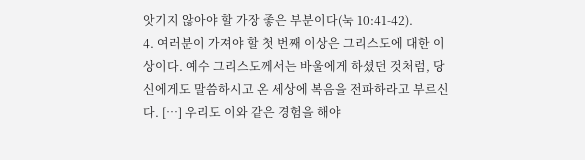앗기지 않아야 할 가장 좋은 부분이다(눅 10:41-42).
4. 여러분이 가져야 할 첫 번째 이상은 그리스도에 대한 이상이다. 예수 그리스도께서는 바울에게 하셨던 것처럼, 당신에게도 말씀하시고 온 세상에 복음을 전파하라고 부르신다. […] 우리도 이와 같은 경험을 해야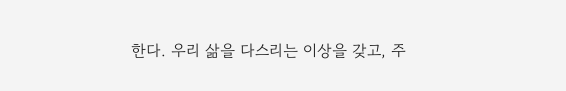한다. 우리 삶을 다스리는 이상을 갖고, 주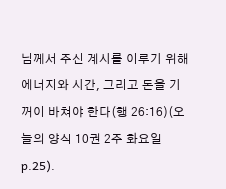님께서 주신 계시를 이루기 위해 에너지와 시간, 그리고 돈을 기꺼이 바쳐야 한다(행 26:16)(오늘의 양식 10권 2주 화요일 p.25).